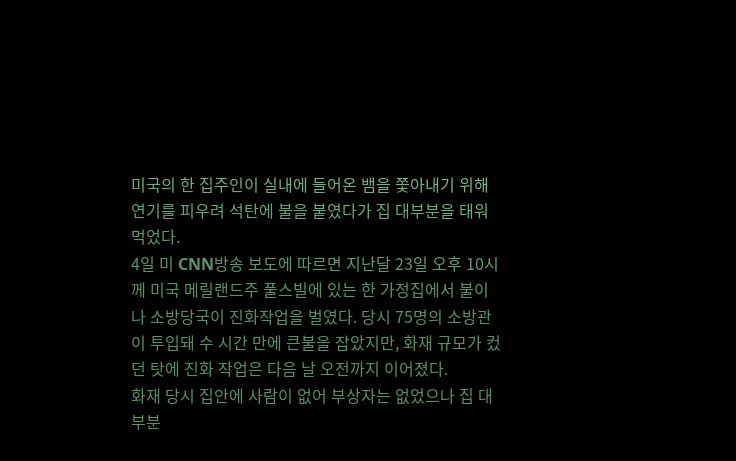미국의 한 집주인이 실내에 들어온 뱀을 쫓아내기 위해 연기를 피우려 석탄에 불을 붙였다가 집 대부분을 태워 먹었다.
4일 미 CNN방송 보도에 따르면 지난달 23일 오후 10시께 미국 메릴랜드주 풀스빌에 있는 한 가정집에서 불이 나 소방당국이 진화작업을 벌였다. 당시 75명의 소방관이 투입돼 수 시간 만에 큰불을 잡았지만, 화재 규모가 컸던 탓에 진화 작업은 다음 날 오전까지 이어졌다.
화재 당시 집안에 사람이 없어 부상자는 없었으나 집 대부분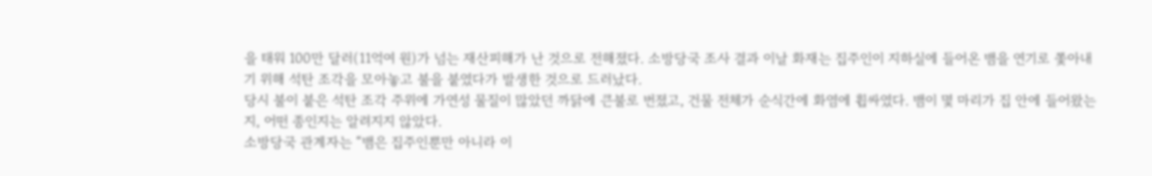을 태워 100만 달러(11억여 원)가 넘는 재산피해가 난 것으로 전해졌다. 소방당국 조사 결과 이날 화재는 집주인이 지하실에 들어온 뱀을 연기로 쫓아내기 위해 석탄 조각을 모아놓고 불을 붙였다가 발생한 것으로 드러났다.
당시 불이 붙은 석탄 조각 주위에 가연성 물질이 많았던 까닭에 큰불로 번졌고, 건물 전체가 순식간에 화염에 휩싸였다. 뱀이 몇 마리가 집 안에 들어왔는지, 어떤 종인지는 알려지지 않았다.
소방당국 관계자는 “뱀은 집주인뿐만 아니라 이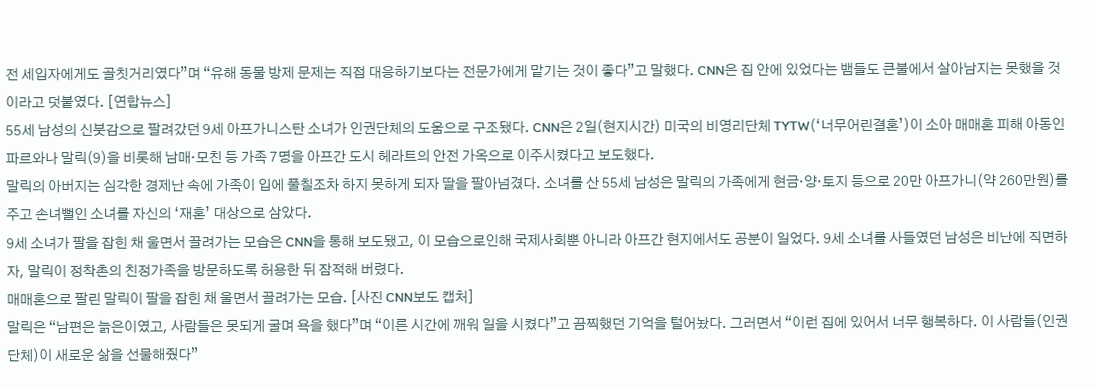전 세입자에게도 골칫거리였다”며 “유해 동물 방제 문제는 직접 대응하기보다는 전문가에게 맡기는 것이 좋다”고 말했다. CNN은 집 안에 있었다는 뱀들도 큰불에서 살아남지는 못했을 것이라고 덧붙였다. [연합뉴스]
55세 남성의 신붓감으로 팔려갔던 9세 아프가니스탄 소녀가 인권단체의 도움으로 구조됐다. CNN은 2일(현지시간) 미국의 비영리단체 TYTW(‘너무어린결혼’)이 소아 매매혼 피해 아동인 파르와나 말릭(9)을 비롯해 남매·모친 등 가족 7명을 아프간 도시 헤라트의 안전 가옥으로 이주시켰다고 보도했다.
말릭의 아버지는 심각한 경제난 속에 가족이 입에 풀칠조차 하지 못하게 되자 딸을 팔아넘겼다. 소녀를 산 55세 남성은 말릭의 가족에게 현금·양·토지 등으로 20만 아프가니(약 260만원)를 주고 손녀뻘인 소녀를 자신의 ‘재혼’ 대상으로 삼았다.
9세 소녀가 팔을 잡힌 채 울면서 끌려가는 모습은 CNN을 통해 보도됐고, 이 모습으로인해 국제사회뿐 아니라 아프간 현지에서도 공분이 일었다. 9세 소녀를 사들였던 남성은 비난에 직면하자, 말릭이 정착촌의 친정가족을 방문하도록 허용한 뒤 잠적해 버렸다.
매매혼으로 팔린 말릭이 팔을 잡힌 채 울면서 끌려가는 모습. [사진 CNN보도 캡처]
말릭은 “남편은 늙은이였고, 사람들은 못되게 굴며 욕을 했다”며 “이른 시간에 깨워 일을 시켰다”고 끔찍했던 기억을 털어놨다. 그러면서 “이런 집에 있어서 너무 행복하다. 이 사람들(인권단체)이 새로운 삶을 선물해줬다”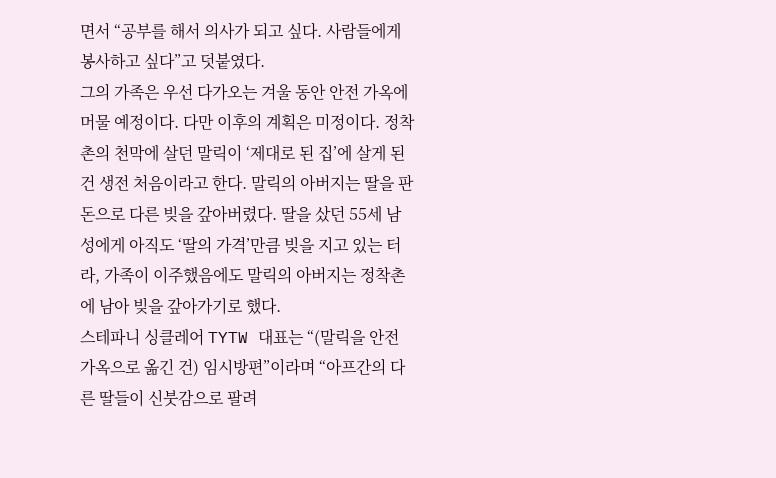면서 “공부를 해서 의사가 되고 싶다. 사람들에게 봉사하고 싶다”고 덧붙였다.
그의 가족은 우선 다가오는 겨울 동안 안전 가옥에 머물 예정이다. 다만 이후의 계획은 미정이다. 정착촌의 천막에 살던 말릭이 ‘제대로 된 집’에 살게 된 건 생전 처음이라고 한다. 말릭의 아버지는 딸을 판 돈으로 다른 빚을 갚아버렸다. 딸을 샀던 55세 남성에게 아직도 ‘딸의 가격’만큼 빚을 지고 있는 터라, 가족이 이주했음에도 말릭의 아버지는 정착촌에 남아 빚을 갚아가기로 했다.
스테파니 싱클레어 TYTW 대표는 “(말릭을 안전 가옥으로 옮긴 건) 임시방편”이라며 “아프간의 다른 딸들이 신붓감으로 팔려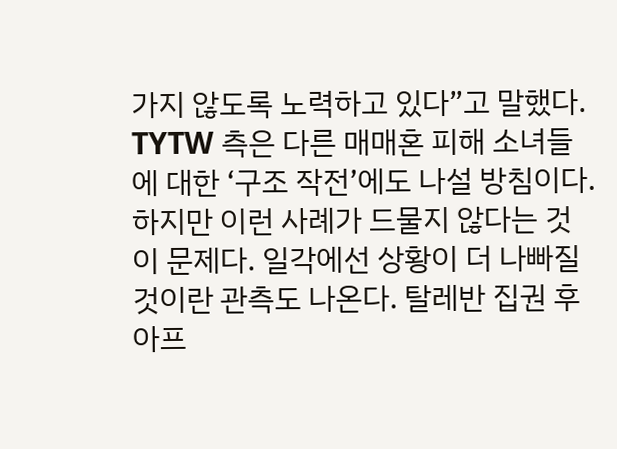가지 않도록 노력하고 있다”고 말했다. TYTW 측은 다른 매매혼 피해 소녀들에 대한 ‘구조 작전’에도 나설 방침이다. 하지만 이런 사례가 드물지 않다는 것이 문제다. 일각에선 상황이 더 나빠질 것이란 관측도 나온다. 탈레반 집권 후 아프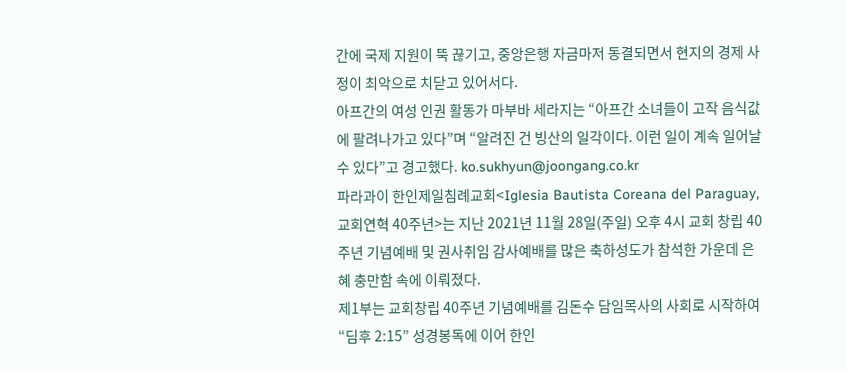간에 국제 지원이 뚝 끊기고, 중앙은행 자금마저 동결되면서 현지의 경제 사정이 최악으로 치닫고 있어서다.
아프간의 여성 인권 활동가 마부바 세라지는 “아프간 소녀들이 고작 음식값에 팔려나가고 있다”며 “알려진 건 빙산의 일각이다. 이런 일이 계속 일어날 수 있다”고 경고했다. ko.sukhyun@joongang.co.kr
파라과이 한인제일침례교회<Iglesia Bautista Coreana del Paraguay, 교회연혁 40주년>는 지난 2021년 11월 28일(주일) 오후 4시 교회 창립 40주년 기념예배 및 권사취임 감사예배를 많은 축하성도가 참석한 가운데 은혜 충만함 속에 이뤄졌다.
제1부는 교회창립 40주년 기념예배를 김돈수 담임목사의 사회로 시작하여 “딤후 2:15” 성경봉독에 이어 한인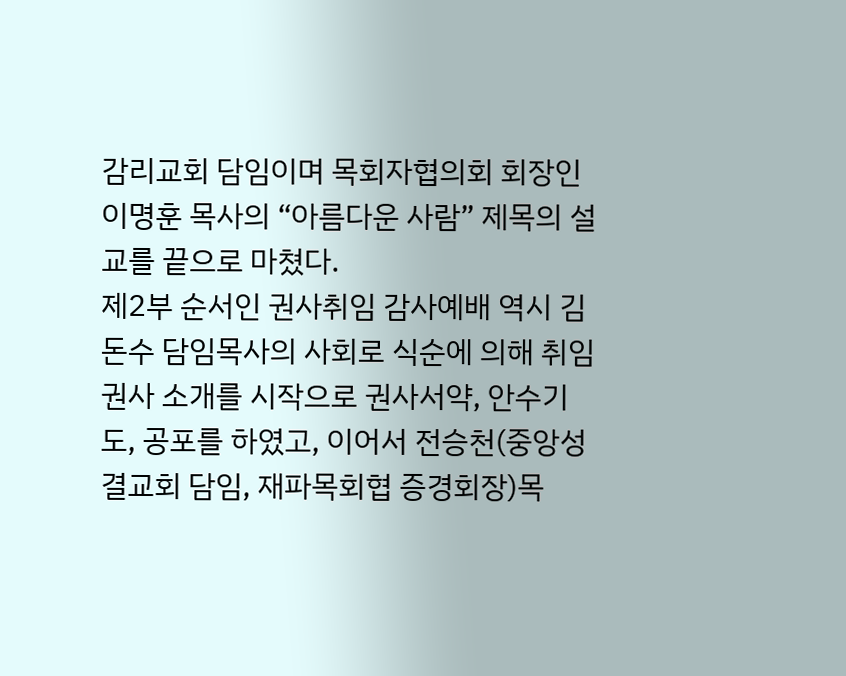감리교회 담임이며 목회자협의회 회장인 이명훈 목사의 “아름다운 사람” 제목의 설교를 끝으로 마쳤다.
제2부 순서인 권사취임 감사예배 역시 김돈수 담임목사의 사회로 식순에 의해 취임권사 소개를 시작으로 권사서약, 안수기도, 공포를 하였고, 이어서 전승천(중앙성결교회 담임, 재파목회협 증경회장)목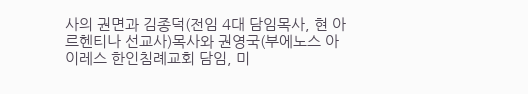사의 권면과 김종덕(전임 4대 담임목사, 현 아르헨티나 선교사)목사와 권영국(부에노스 아이레스 한인침례교회 담임, 미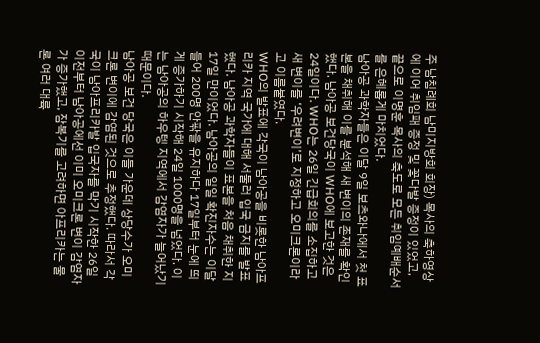주 남침례회 남미지방회 회장) 목사의 축하영상에 이어 취임패 증정 및 꽃다발 증정이 있었고, 끝으로 이명훈 목사의 축도로 모든 취임예배순서를 은혜롭게 마치었다.
남아공 과학자들은 이달 9일 보츠와나에서 첫 표본을 채취해 이를 분석해 새 변이의 존재를 확인했다. 남아공 보건당국이 WHO에 보고한 것은 24일이다. WHO는 26일 긴급회의를 소집하고 새 변이를 ‘우려변이’로 지정하고 오미크론이라고 이름붙였다.
WHO의 발표에 각국이 남아공을 비롯한 남아프리카 지역 국가에 대해 서둘러 입국 금지를 발표했다. 남아공 과학자들이 표본을 처음 채취한 지 17일 만이었다. 남아공의 일일 확진자수는 이달 들어 200명 안팎을 유지하다 17일부터 눈에 띄게 증가하기 시작해 24일 1000명을 넘었다. 이는 남아공의 하우텡 지역에서 감염자가 늘어났기 때문이다.
남아공 보건 당국은 이들 가운데 상당수가 오미크론 변이에 감염된 것으로 추정했다. 따라서 각국이 남아프리카발 입국자를 막기 시작한 26일 이전부터 남아공에선 이미 오미크론 변이 감염자가 증가했고, 잠복기를 고려하면 아프리카는 물론 여러 대륙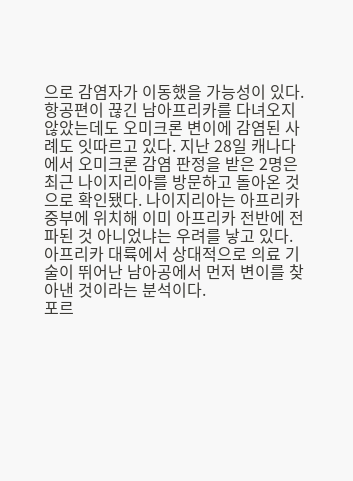으로 감염자가 이동했을 가능성이 있다.
항공편이 끊긴 남아프리카를 다녀오지 않았는데도 오미크론 변이에 감염된 사례도 잇따르고 있다. 지난 28일 캐나다에서 오미크론 감염 판정을 받은 2명은 최근 나이지리아를 방문하고 돌아온 것으로 확인됐다. 나이지리아는 아프리카 중부에 위치해 이미 아프리카 전반에 전파된 것 아니었냐는 우려를 낳고 있다. 아프리카 대륙에서 상대적으로 의료 기술이 뛰어난 남아공에서 먼저 변이를 찾아낸 것이라는 분석이다.
포르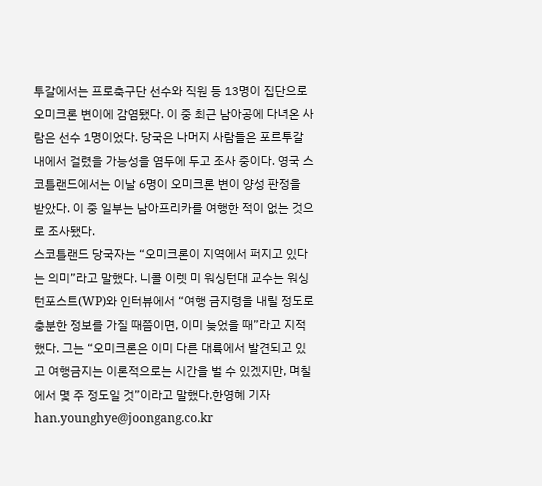투갈에서는 프로축구단 선수와 직원 등 13명이 집단으로 오미크론 변이에 감염됐다. 이 중 최근 남아공에 다녀온 사람은 선수 1명이었다. 당국은 나머지 사람들은 포르투갈 내에서 걸렸을 가능성을 염두에 두고 조사 중이다. 영국 스코틀랜드에서는 이날 6명이 오미크론 변이 양성 판정을 받았다. 이 중 일부는 남아프리카를 여행한 적이 없는 것으로 조사됐다.
스코틀랜드 당국자는 “오미크론이 지역에서 퍼지고 있다는 의미”라고 말했다. 니콜 이렛 미 워싱턴대 교수는 워싱턴포스트(WP)와 인터뷰에서 “여행 금지령을 내릴 정도로 충분한 정보를 가질 때쯤이면, 이미 늦었을 때”라고 지적했다. 그는 “오미크론은 이미 다른 대륙에서 발견되고 있고 여행금지는 이론적으로는 시간을 벌 수 있겠지만, 며칠에서 몇 주 정도일 것”이라고 말했다.한영혜 기자 han.younghye@joongang.co.kr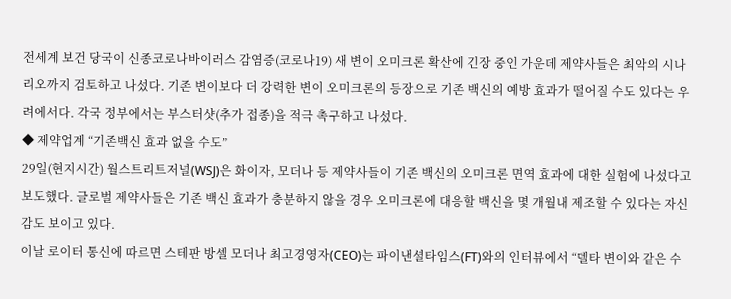전세계 보건 당국이 신종코로나바이러스 감염증(코로나19) 새 변이 오미크론 확산에 긴장 중인 가운데 제약사들은 최악의 시나리오까지 검토하고 나섰다. 기존 변이보다 더 강력한 변이 오미크론의 등장으로 기존 백신의 예방 효과가 떨어질 수도 있다는 우려에서다. 각국 정부에서는 부스터샷(추가 접종)을 적극 촉구하고 나섰다.
◆ 제약업계 “기존백신 효과 없을 수도”
29일(현지시간) 월스트리트저널(WSJ)은 화이자, 모더나 등 제약사들이 기존 백신의 오미크론 면역 효과에 대한 실험에 나섰다고 보도했다. 글로벌 제약사들은 기존 백신 효과가 충분하지 않을 경우 오미크론에 대응할 백신을 몇 개월내 제조할 수 있다는 자신감도 보이고 있다.
이날 로이터 통신에 따르면 스테판 방셀 모더나 최고경영자(CEO)는 파이낸셜타임스(FT)와의 인터뷰에서 “델타 변이와 같은 수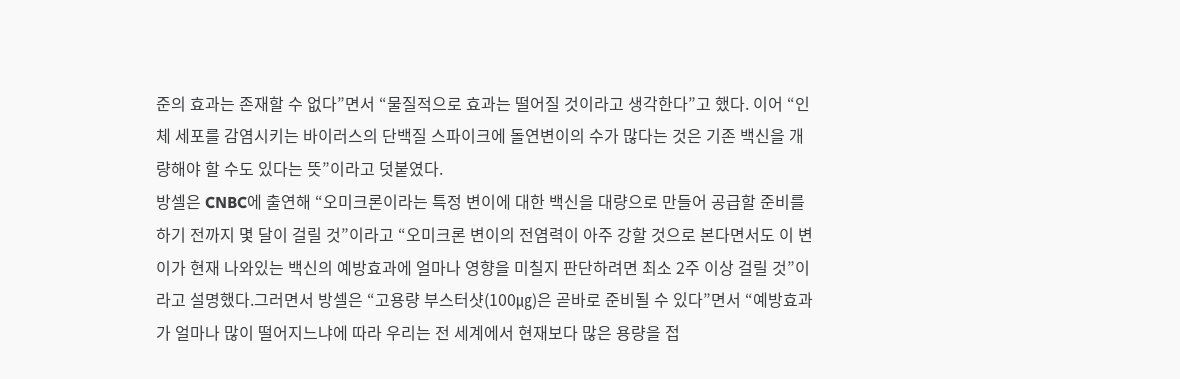준의 효과는 존재할 수 없다”면서 “물질적으로 효과는 떨어질 것이라고 생각한다”고 했다. 이어 “인체 세포를 감염시키는 바이러스의 단백질 스파이크에 돌연변이의 수가 많다는 것은 기존 백신을 개량해야 할 수도 있다는 뜻”이라고 덧붙였다.
방셀은 CNBC에 출연해 “오미크론이라는 특정 변이에 대한 백신을 대량으로 만들어 공급할 준비를 하기 전까지 몇 달이 걸릴 것”이라고 “오미크론 변이의 전염력이 아주 강할 것으로 본다면서도 이 변이가 현재 나와있는 백신의 예방효과에 얼마나 영향을 미칠지 판단하려면 최소 2주 이상 걸릴 것”이라고 설명했다.그러면서 방셀은 “고용량 부스터샷(100㎍)은 곧바로 준비될 수 있다”면서 “예방효과가 얼마나 많이 떨어지느냐에 따라 우리는 전 세계에서 현재보다 많은 용량을 접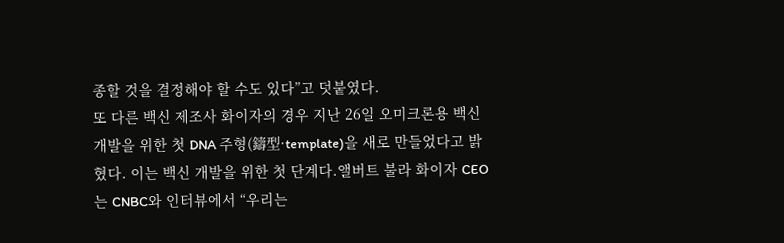종할 것을 결정해야 할 수도 있다”고 덧붙였다.
또 다른 백신 제조사 화이자의 경우 지난 26일 오미크론용 백신 개발을 위한 첫 DNA 주형(鑄型·template)을 새로 만들었다고 밝혔다. 이는 백신 개발을 위한 첫 단계다.앨버트 불라 화이자 CEO는 CNBC와 인터뷰에서 “우리는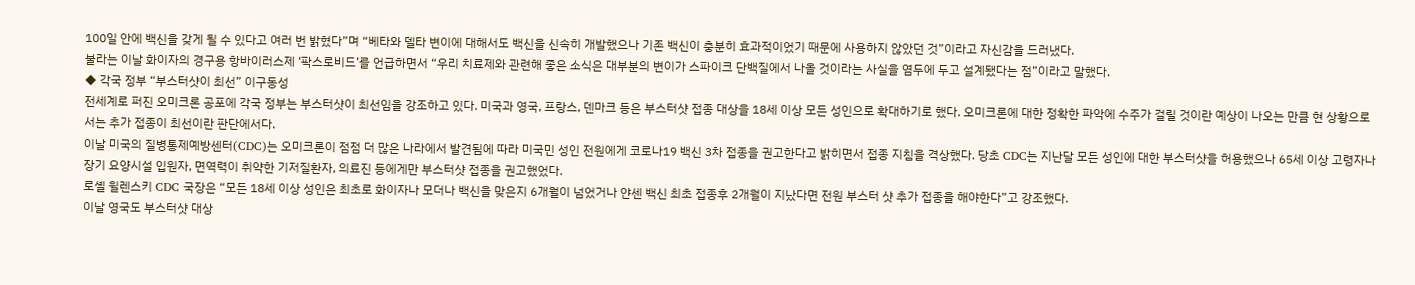100일 안에 백신을 갖게 될 수 있다고 여러 번 밝혔다”며 “베타와 델타 변이에 대해서도 백신을 신속히 개발했으나 기존 백신이 충분히 효과적이었기 때문에 사용하지 않았던 것”이라고 자신감을 드러냈다.
불라는 이날 화이자의 경구용 항바이러스제 ‘팍스로비드’를 언급하면서 “우리 치료제와 관련해 좋은 소식은 대부분의 변이가 스파이크 단백질에서 나올 것이라는 사실을 염두에 두고 설계됐다는 점”이라고 말했다.
◆ 각국 정부 “부스터샷이 최선” 이구동성
전세계로 퍼진 오미크론 공포에 각국 정부는 부스터샷이 최선임을 강조하고 있다. 미국과 영국, 프랑스, 덴마크 등은 부스터샷 접종 대상을 18세 이상 모든 성인으로 확대하기로 했다. 오미크론에 대한 정확한 파악에 수주가 걸릴 것이란 예상이 나오는 만큼 현 상황으로서는 추가 접종이 최선이란 판단에서다.
이날 미국의 질병통제예방센터(CDC)는 오미크론이 점점 더 많은 나라에서 발견됨에 따라 미국민 성인 전원에게 코로나19 백신 3차 접종을 권고한다고 밝히면서 접종 지침을 격상했다. 당초 CDC는 지난달 모든 성인에 대한 부스터샷을 허용했으나 65세 이상 고령자나 장기 요양시설 입원자, 면역력이 취약한 기저질환자, 의료진 등에게만 부스터샷 접종을 권고했었다.
로셸 윌렌스키 CDC 국장은 “모든 18세 이상 성인은 최초로 화이자나 모더나 백신을 맞은지 6개월이 넘었거나 얀센 백신 최초 접종후 2개월이 지났다면 전원 부스터 샷 추가 접종을 해야한다”고 강조했다.
이날 영국도 부스터샷 대상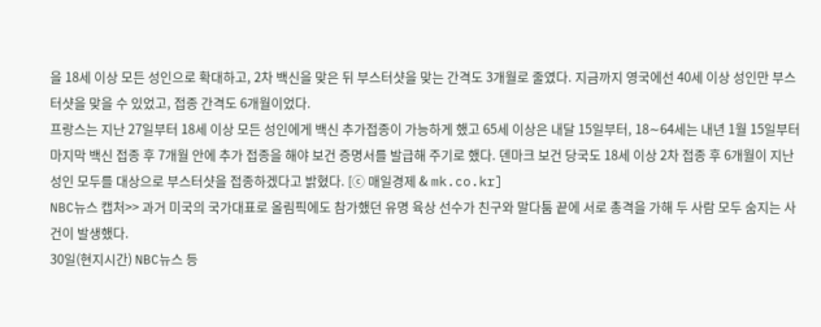을 18세 이상 모든 성인으로 확대하고, 2차 백신을 맞은 뒤 부스터샷을 맞는 간격도 3개월로 줄였다. 지금까지 영국에선 40세 이상 성인만 부스터샷을 맞을 수 있었고, 접종 간격도 6개월이었다.
프랑스는 지난 27일부터 18세 이상 모든 성인에게 백신 추가접종이 가능하게 했고 65세 이상은 내달 15일부터, 18∼64세는 내년 1월 15일부터 마지막 백신 접종 후 7개월 안에 추가 접종을 해야 보건 증명서를 발급해 주기로 했다. 덴마크 보건 당국도 18세 이상 2차 접종 후 6개월이 지난 성인 모두를 대상으로 부스터샷을 접종하겠다고 밝혔다. [ⓒ 매일경제 & mk.co.kr]
NBC뉴스 캡처>> 과거 미국의 국가대표로 올림픽에도 참가했던 유명 육상 선수가 친구와 말다툼 끝에 서로 총격을 가해 두 사람 모두 숨지는 사건이 발생했다.
30일(현지시간) NBC뉴스 등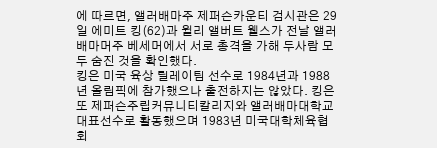에 따르면, 앨러배마주 제퍼슨카운티 검시관은 29일 에미트 킹(62)과 윌리 앨버트 웰스가 전날 앨러배마머주 베세머에서 서로 총격을 가해 두사람 모두 숨진 것을 확인했다.
킹은 미국 육상 릴레이팀 선수로 1984년과 1988년 올림픽에 참가했으나 출전하지는 않았다. 킹은 또 제퍼슨주립커뮤니티칼리지와 앨러배마대학교 대표선수로 활동했으며 1983년 미국대학체육협회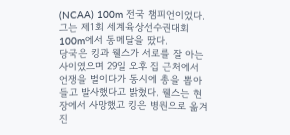(NCAA) 100m 전국 챔피언이었다. 그는 제1회 세계육상선수권대회 100m에서 동메달을 땄다.
당국은 킹과 웰스가 서로를 잘 아는 사이였으며 29일 오후 집 근처에서 언쟁을 벌이다가 동시에 총을 뽑아 들고 발사했다고 밝혔다. 웰스는 현장에서 사망했고 킹은 병원으로 옮겨진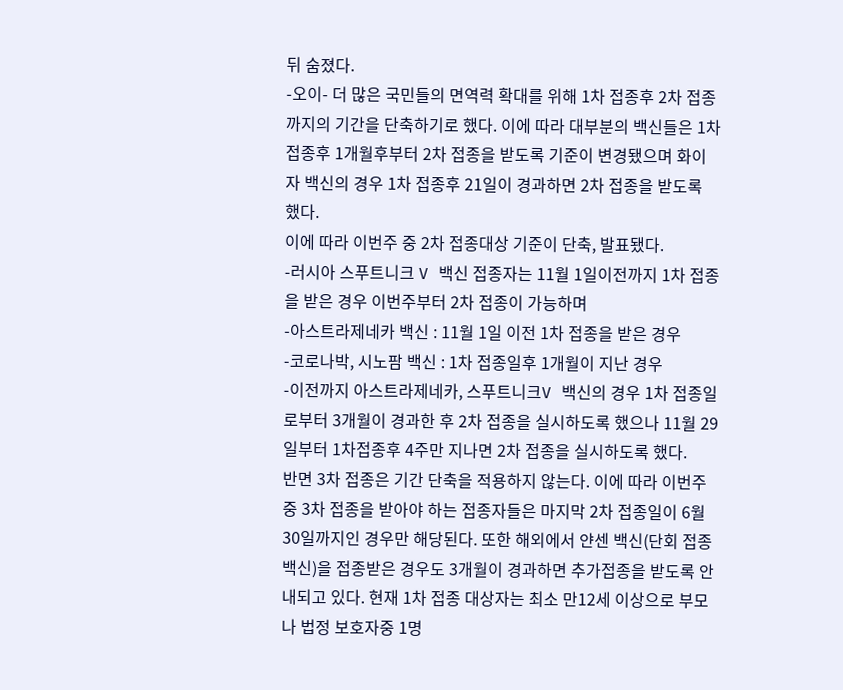뒤 숨졌다.
-오이- 더 많은 국민들의 면역력 확대를 위해 1차 접종후 2차 접종까지의 기간을 단축하기로 했다. 이에 따라 대부분의 백신들은 1차 접종후 1개월후부터 2차 접종을 받도록 기준이 변경됐으며 화이자 백신의 경우 1차 접종후 21일이 경과하면 2차 접종을 받도록 했다.
이에 따라 이번주 중 2차 접종대상 기준이 단축, 발표됐다.
-러시아 스푸트니크 V 백신 접종자는 11월 1일이전까지 1차 접종을 받은 경우 이번주부터 2차 접종이 가능하며
-아스트라제네카 백신 : 11월 1일 이전 1차 접종을 받은 경우
-코로나박, 시노팜 백신 : 1차 접종일후 1개월이 지난 경우
-이전까지 아스트라제네카, 스푸트니크V 백신의 경우 1차 접종일로부터 3개월이 경과한 후 2차 접종을 실시하도록 했으나 11월 29일부터 1차접종후 4주만 지나면 2차 접종을 실시하도록 했다.
반면 3차 접종은 기간 단축을 적용하지 않는다. 이에 따라 이번주중 3차 접종을 받아야 하는 접종자들은 마지막 2차 접종일이 6월 30일까지인 경우만 해당된다. 또한 해외에서 얀센 백신(단회 접종 백신)을 접종받은 경우도 3개월이 경과하면 추가접종을 받도록 안내되고 있다. 현재 1차 접종 대상자는 최소 만12세 이상으로 부모나 법정 보호자중 1명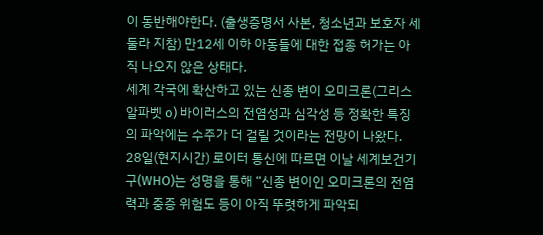이 동반해야한다. (출생증명서 사본, 청소년과 보호자 세둘라 지참) 만12세 이하 아동들에 대한 접종 허가는 아직 나오지 않은 상태다.
세계 각국에 확산하고 있는 신종 변이 오미크론(그리스 알파벳 o) 바이러스의 전염성과 심각성 등 정확한 특징의 파악에는 수주가 더 걸릴 것이라는 전망이 나왔다.
28일(현지시간) 로이터 통신에 따르면 이날 세계보건기구(WHO)는 성명을 통해 “신종 변이인 오미크론의 전염력과 중증 위험도 등이 아직 뚜렷하게 파악되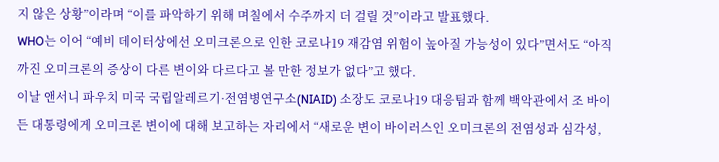지 않은 상황”이라며 “이를 파악하기 위해 며칠에서 수주까지 더 걸릴 것”이라고 발표했다.
WHO는 이어 “예비 데이터상에선 오미크론으로 인한 코로나19 재감염 위험이 높아질 가능성이 있다”면서도 “아직까진 오미크론의 증상이 다른 변이와 다르다고 볼 만한 정보가 없다”고 했다.
이날 앤서니 파우치 미국 국립알레르기·전염병연구소(NIAID) 소장도 코로나19 대응팀과 함께 백악관에서 조 바이든 대통령에게 오미크론 변이에 대해 보고하는 자리에서 “새로운 변이 바이러스인 오미크론의 전염성과 심각성,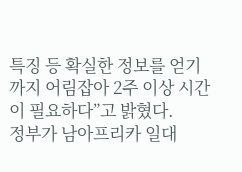특징 등 확실한 정보를 얻기까지 어림잡아 2주 이상 시간이 필요하다”고 밝혔다.
정부가 남아프리카 일대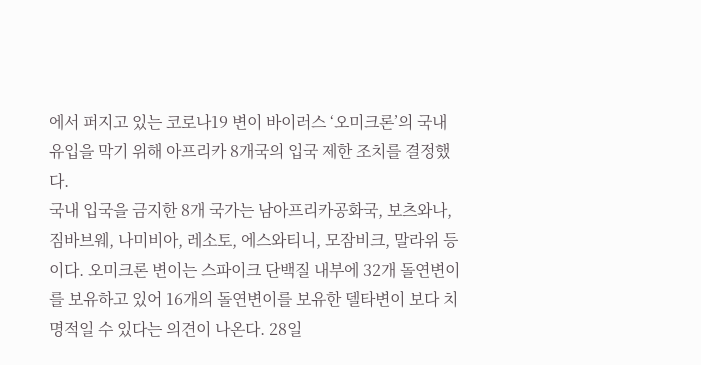에서 퍼지고 있는 코로나19 변이 바이러스 ‘오미크론’의 국내 유입을 막기 위해 아프리카 8개국의 입국 제한 조치를 결정했다.
국내 입국을 금지한 8개 국가는 남아프리카공화국, 보츠와나, 짐바브웨, 나미비아, 레소토, 에스와티니, 모잠비크, 말라위 등이다. 오미크론 변이는 스파이크 단백질 내부에 32개 돌연변이를 보유하고 있어 16개의 돌연변이를 보유한 델타변이 보다 치명적일 수 있다는 의견이 나온다. 28일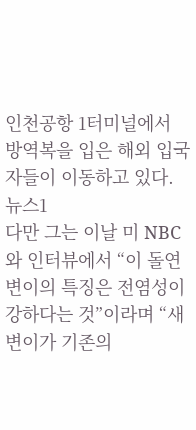인천공항 1터미널에서 방역복을 입은 해외 입국자들이 이동하고 있다. 뉴스1
다만 그는 이날 미 NBC와 인터뷰에서 “이 돌연변이의 특징은 전염성이 강하다는 것”이라며 “새 변이가 기존의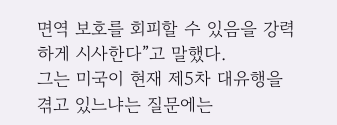면역 보호를 회피할 수 있음을 강력하게 시사한다”고 말했다.
그는 미국이 현재 제5차 대유행을 겪고 있느냐는 질문에는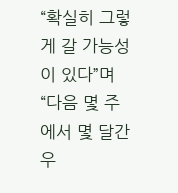“확실히 그렇게 갈 가능성이 있다”며 “다음 몇 주에서 몇 달간 우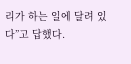리가 하는 일에 달려 있다”고 답했다.